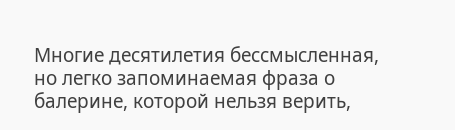Многие десятилетия бессмысленная, но легко запоминаемая фраза о балерине, которой нельзя верить,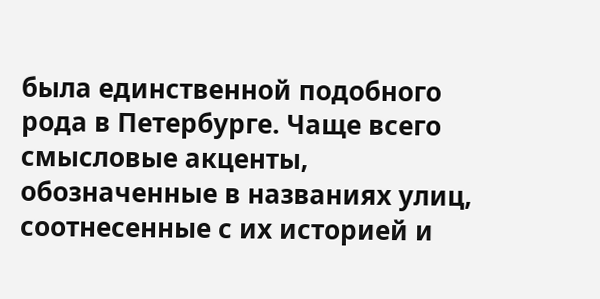была единственной подобного рода в Петербурге. Чаще всего смысловые акценты, обозначенные в названиях улиц, соотнесенные с их историей и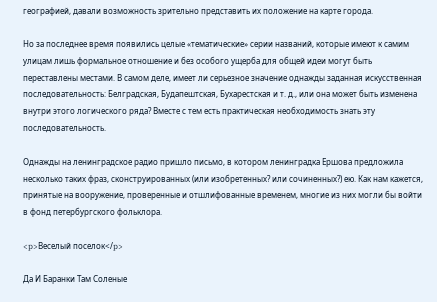географией, давали возможность зрительно представить их положение на карте города.

Но за последнее время появились целые «тематические» серии названий, которые имеют к самим улицам лишь формальное отношение и без особого ущерба для общей идеи могут быть переставлены местами. В самом деле, имеет ли серьезное значение однажды заданная искусственная последовательность: Белградская, Будапештская, Бухарестская и т. д., или она может быть изменена внутри этого логического ряда? Вместе с тем есть практическая необходимость знать эту последовательность.

Однажды на ленинградское радио пришло письмо, в котором ленинградка Ершова предложила несколько таких фраз, сконструированных (или изобретенных? или сочиненных?) ею. Как нам кажется, принятые на вооружение, проверенные и отшлифованные временем, многие из них могли бы войти в фонд петербургского фольклора.

<p>Веселый поселок</p>

Да И Баранки Там Соленые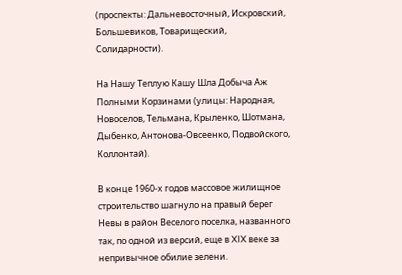(проспекты: Дальневосточный, Искровский, Большевиков, Товарищеский, Солидарности).

На Нашу Теплую Кашу Шла Добыча Аж Полными Корзинами (улицы: Народная, Новоселов, Тельмана, Крыленко, Шотмана, Дыбенко, Антонова-Овсеенко, Подвойского, Коллонтай).

В конце 1960-х годов массовое жилищное строительство шагнуло на правый берег Невы в район Веселого поселка, названного так, по одной из версий, еще в XIX веке за непривычное обилие зелени.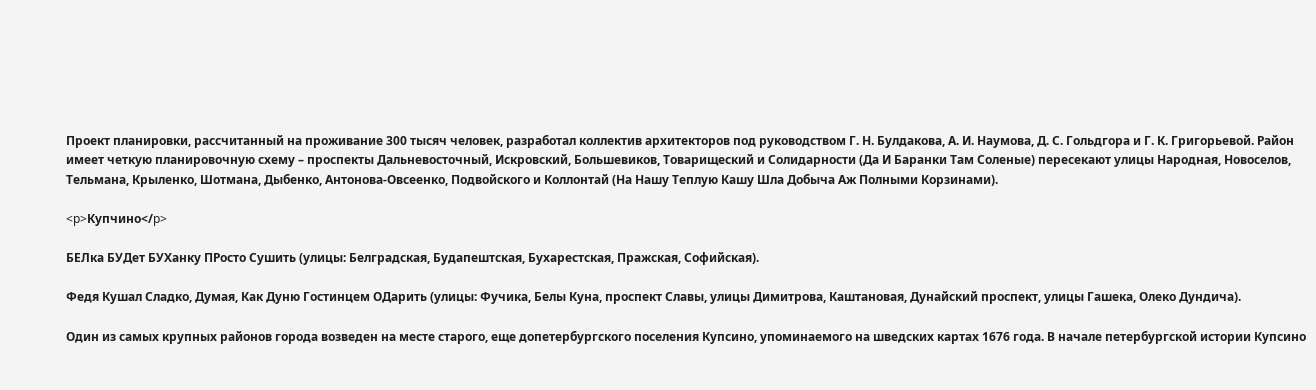Проект планировки, рассчитанный на проживание 300 тысяч человек, разработал коллектив архитекторов под руководством Г. Н. Булдакова, А. И. Наумова, Д. С. Гольдгора и Г. К. Григорьевой. Район имеет четкую планировочную схему – проспекты Дальневосточный, Искровский, Большевиков, Товарищеский и Солидарности (Да И Баранки Там Соленые) пересекают улицы Народная, Новоселов, Тельмана, Крыленко, Шотмана, Дыбенко, Антонова-Овсеенко, Подвойского и Коллонтай (На Нашу Теплую Кашу Шла Добыча Аж Полными Корзинами).

<p>Купчино</p>

БЕЛка БУДет БУХанку ПРосто Сушить (улицы: Белградская, Будапештская, Бухарестская, Пражская, Софийская).

Федя Кушал Сладко, Думая, Как Дуню Гостинцем ОДарить (улицы: Фучика, Белы Куна, проспект Славы, улицы Димитрова, Каштановая, Дунайский проспект, улицы Гашека, Олеко Дундича).

Один из самых крупных районов города возведен на месте старого, еще допетербургского поселения Купсино, упоминаемого на шведских картах 1676 года. В начале петербургской истории Купсино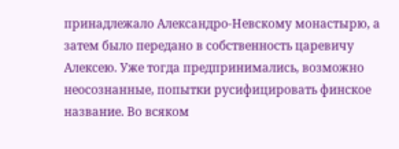принадлежало Александро-Невскому монастырю, а затем было передано в собственность царевичу Алексею. Уже тогда предпринимались, возможно неосознанные, попытки русифицировать финское название. Во всяком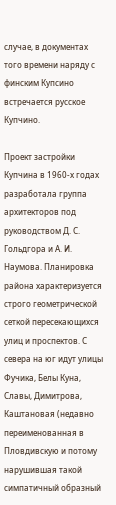случае, в документах того времени наряду с финским Купсино встречается русское Купчино.

Проект застройки Купчина в 1960-х годах разработала группа архитекторов под руководством Д. С. Гольдгора и А. И. Наумова. Планировка района характеризуется строго геометрической сеткой пересекающихся улиц и проспектов. С севера на юг идут улицы Фучика, Белы Куна, Славы, Димитрова, Каштановая (недавно переименованная в Пловдивскую и потому нарушившая такой симпатичный образный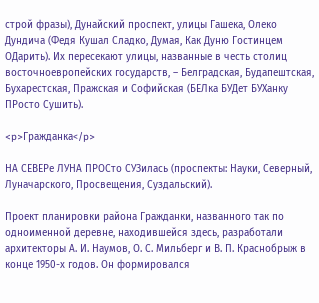строй фразы), Дунайский проспект, улицы Гашека, Олеко Дундича (Федя Кушал Сладко, Думая, Как Дуню Гостинцем ОДарить). Их пересекают улицы, названные в честь столиц восточноевропейских государств, – Белградская, Будапештская, Бухарестская, Пражская и Софийская (БЕЛка БУДет БУХанку ПРосто Сушить).

<p>Гражданка</p>

НА СЕВЕРе ЛУНА ПРОСто СУЗилась (проспекты: Науки, Северный, Луначарского, Просвещения, Суздальский).

Проект планировки района Гражданки, названного так по одноименной деревне, находившейся здесь, разработали архитекторы А. И. Наумов, О. С. Мильберг и В. П. Краснобрыж в конце 1950-х годов. Он формировался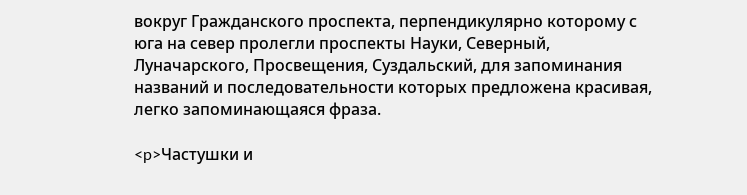вокруг Гражданского проспекта, перпендикулярно которому с юга на север пролегли проспекты Науки, Северный, Луначарского, Просвещения, Суздальский, для запоминания названий и последовательности которых предложена красивая, легко запоминающаяся фраза.

<p>Частушки и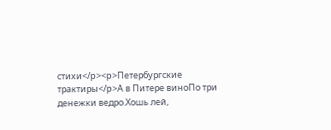стихи</p><p>Петербургские трактиры</p>А в Питере виноПо три денежки ведро.Хошь лей,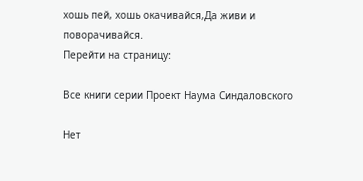хошь пей, хошь окачивайся,Да живи и поворачивайся.
Перейти на страницу:

Все книги серии Проект Наума Синдаловского

Нет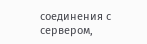соединения с сервером,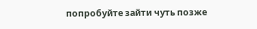попробуйте зайти чуть позже